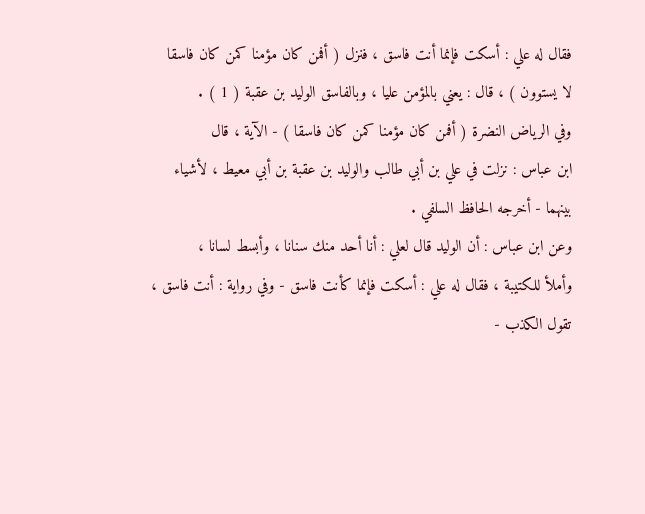فقال له علي : أسكت فإنما أنت فاسق ، فنزل ( أفمن كان مؤمنا كمن كان فاسقا
لا يستوون ) ، قال : يعني بالمؤمن عليا ، وبالفاسق الوليد بن عقبة ( 1 ) .
وفي الرياض النضرة ( أفمن كان مؤمنا كمن كان فاسقا ) - الآية ، قال
ابن عباس : نزلت في علي بن أبي طالب والوليد بن عقبة بن أبي معيط ، لأشياء
بينهما - أخرجه الحافظ السلفي .
وعن ابن عباس : أن الوليد قال لعلي : أنا أحد منك سنانا ، وأبسط لسانا ،
وأملأ للكتيبة ، فقال له علي : أسكت فإنما كأنت فاسق - وفي رواية : أنت فاسق ،
تقول الكذب -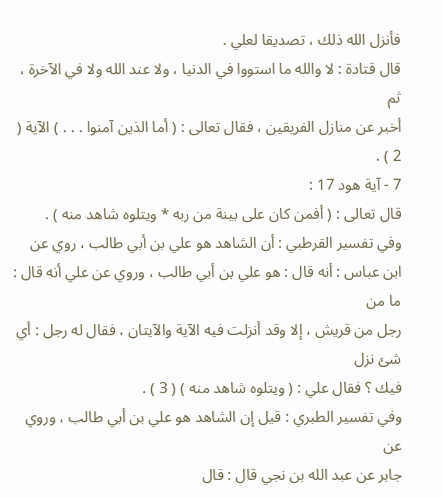فأنزل الله ذلك ، تصديقا لعلي .
قال قتادة : لا والله ما استووا في الدنيا ، ولا عند الله ولا في الآخرة ، ثم
أخبر عن منازل الفريقين ، فقال تعالى : ( أما الذين آمنوا . . . ) الآية ( 2 ) .
7 - آية هود 17 :
قال تعالى : ( أفمن كان على بينة من ربه * ويتلوه شاهد منه ) .
وفي تفسير القرطبي : أن الشاهد هو علي بن أبي طالب ، روي عن
ابن عباس : أنه قال : هو علي بن أبي طالب ، وروي عن علي أنه قال : ما من
رجل من قريش ، إلا وقد أنزلت فيه الآية والآيتان ، فقال له رجل : أي شئ نزل
فيك ؟ فقال علي : ( ويتلوه شاهد منه ) ( 3 ) .
وفي تفسير الطبري : قيل إن الشاهد هو علي بن أبي طالب ، وروي عن
جابر عن عبد الله بن نجي قال : قال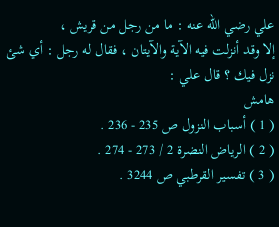علي رضي الله عنه : ما من رجل من قريش ،
إلا وقد أنزلت فيه الآية والآيتان ، فقال له رجل : أي شئ نزل فيك ؟ قال علي :
هامش
( 1 ) أسباب النزول ص 235 - 236 .
( 2 ) الرياض النضرة 2 / 273 - 274 .
( 3 ) تفسير القرطبي ص 3244 .